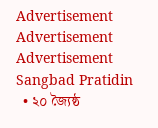Advertisement
Advertisement
Advertisement
Sangbad Pratidin
  • ২০ জ্যৈষ্ঠ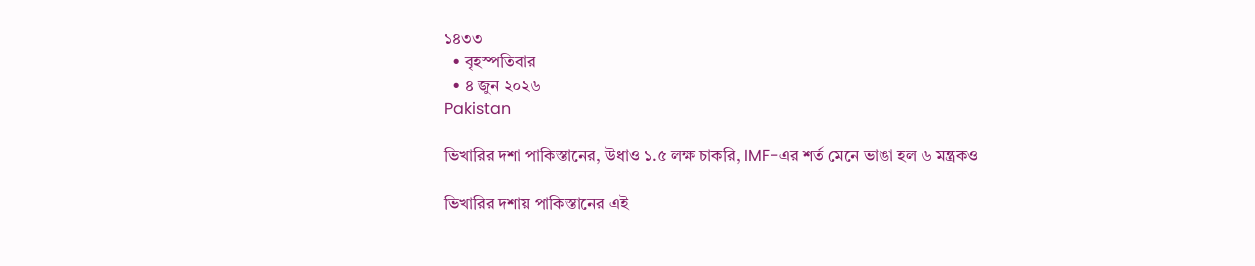১৪৩৩
  • বৃহস্পতিবার
  • ৪ জুন ২০২৬
Pakistan

ভিখারির দশা পাকিস্তানের, উধাও ১.৫ লক্ষ চাকরি, IMF-এর শর্ত মেনে ভাঙা হল ৬ মন্ত্রকও

ভিখারির দশায় পাকিস্তানের এই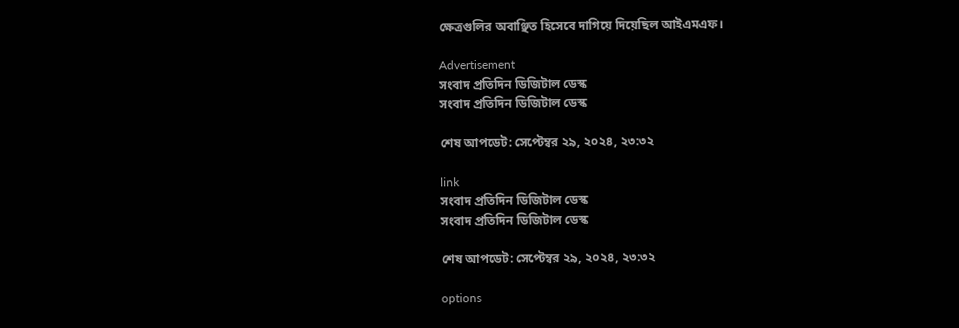ক্ষেত্রগুলির অবাঞ্ছিত হিসেবে দাগিয়ে দিয়েছিল আইএমএফ।

Advertisement
সংবাদ প্রতিদিন ডিজিটাল ডেস্ক
সংবাদ প্রতিদিন ডিজিটাল ডেস্ক

শেষ আপডেট: সেপ্টেম্বর ২৯, ২০২৪, ২৩:৩২

link
সংবাদ প্রতিদিন ডিজিটাল ডেস্ক
সংবাদ প্রতিদিন ডিজিটাল ডেস্ক

শেষ আপডেট: সেপ্টেম্বর ২৯, ২০২৪, ২৩:৩২

options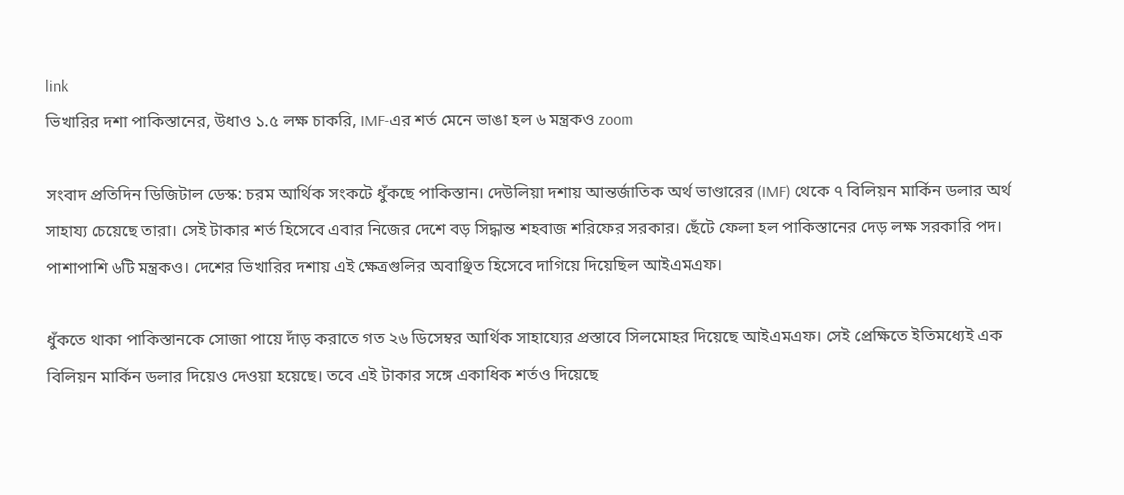link
ভিখারির দশা পাকিস্তানের, উধাও ১.৫ লক্ষ চাকরি, IMF-এর শর্ত মেনে ভাঙা হল ৬ মন্ত্রকও zoom

সংবাদ প্রতিদিন ডিজিটাল ডেস্ক: চরম আর্থিক সংকটে ধুঁকছে পাকিস্তান। দেউলিয়া দশায় আন্তর্জাতিক অর্থ ভাণ্ডারের (IMF) থেকে ৭ বিলিয়ন মার্কিন ডলার অর্থ সাহায্য চেয়েছে তারা। সেই টাকার শর্ত হিসেবে এবার নিজের দেশে বড় সিদ্ধান্ত শহবাজ শরিফের সরকার। ছেঁটে ফেলা হল পাকিস্তানের দেড় লক্ষ সরকারি পদ। পাশাপাশি ৬টি মন্ত্রকও। দেশের ভিখারির দশায় এই ক্ষেত্রগুলির অবাঞ্ছিত হিসেবে দাগিয়ে দিয়েছিল আইএমএফ।

ধুঁকতে থাকা পাকিস্তানকে সোজা পায়ে দাঁড় করাতে গত ২৬ ডিসেম্বর আর্থিক সাহায্যের প্রস্তাবে সিলমোহর দিয়েছে আইএমএফ। সেই প্রেক্ষিতে ইতিমধ্যেই এক বিলিয়ন মার্কিন ডলার দিয়েও দেওয়া হয়েছে। তবে এই টাকার সঙ্গে একাধিক শর্তও দিয়েছে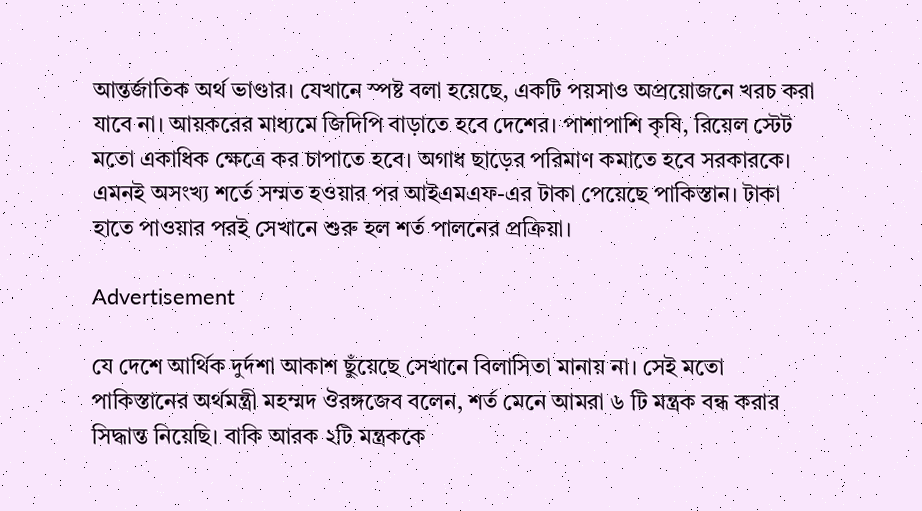আন্তর্জাতিক অর্থ ভাণ্ডার। যেখানে স্পষ্ট বলা হয়েছে, একটি পয়সাও অপ্রয়োজনে খরচ করা যাবে না। আয়করের মাধ্যমে জিদিপি বাড়াতে হবে দেশের। পাশাপাশি কৃষি, রিয়েল স্টেট মতো একাধিক ক্ষেত্রে কর চাপাতে হবে। অগাধ ছাড়ের পরিমাণ কমাতে হবে সরকারকে। এমনই অসংখ্য শর্তে সম্মত হওয়ার পর আইএমএফ-এর টাকা পেয়েছে পাকিস্তান। টাকা হাতে পাওয়ার পরই সেখানে শুরু হল শর্ত পালনের প্রক্রিয়া।

Advertisement

যে দেশে আর্থিক দুর্দশা আকাশ ছুঁয়েছে সেখানে বিলাসিতা মানায় না। সেই মতো পাকিস্তানের অর্থমন্ত্রী মহম্মদ ঔরঙ্গজেব বলেন, শর্ত মেনে আমরা ৬ টি মন্ত্রক বন্ধ করার সিদ্ধান্ত নিয়েছি। বাকি আরক ২টি মন্ত্রককে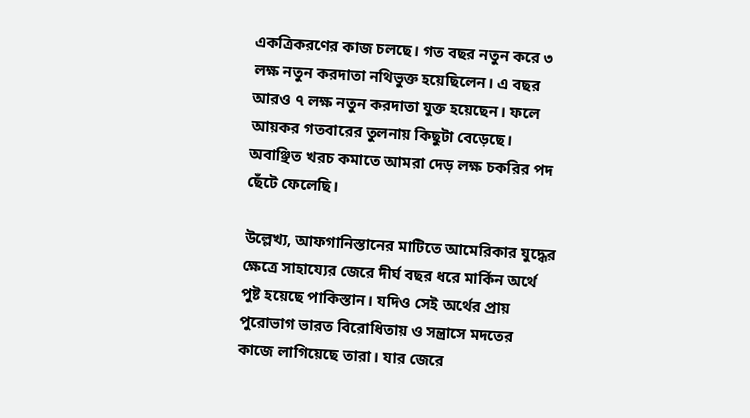একত্রিকরণের কাজ চলছে। গত বছর নতুন করে ৩ লক্ষ নতুন করদাতা নথিভুক্ত হয়েছিলেন। এ বছর আরও ৭ লক্ষ নতুন করদাতা যুক্ত হয়েছেন। ফলে আয়কর গতবারের তুলনায় কিছুটা বেড়েছে। অবাঞ্ছিত খরচ কমাতে আমরা দেড় লক্ষ চকরির পদ ছেঁটে ফেলেছি।

উল্লেখ্য, আফগানিস্তানের মাটিতে আমেরিকার যুদ্ধের ক্ষেত্রে সাহায্যের জেরে দীর্ঘ বছর ধরে মার্কিন অর্থে পুষ্ট হয়েছে পাকিস্তান। যদিও সেই অর্থের প্রায় পুরোভাগ ভারত বিরোধিতায় ও সন্ত্রাসে মদতের কাজে লাগিয়েছে তারা। যার জেরে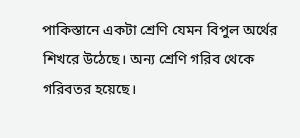পাকিস্তানে একটা শ্রেণি যেমন বিপুল অর্থের শিখরে উঠেছে। অন্য শ্রেণি গরিব থেকে গরিবতর হয়েছে।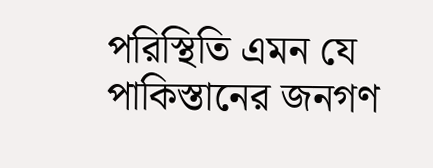পরিস্থিতি এমন যে পাকিস্তানের জনগণ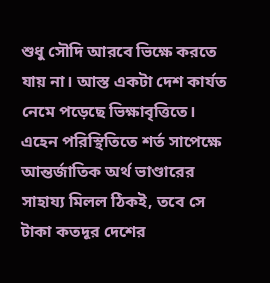শুধু সৌদি আরবে ভিক্ষে করতে যায় না। আস্ত একটা দেশ কার্যত নেমে পড়েছে ভিক্ষাবৃত্তিতে। এহেন পরিস্থিতিতে শর্ত সাপেক্ষে আন্তর্জাতিক অর্থ ভাণ্ডারের সাহায্য মিলল ঠিকই, তবে সে টাকা কতদূর দেশের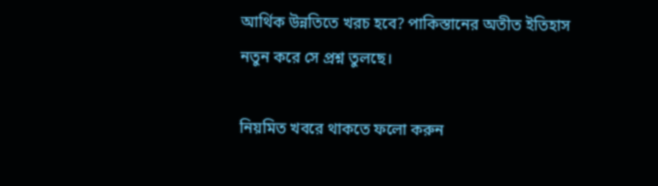আর্থিক উন্নতিতে খরচ হবে? পাকিস্তানের অতীত ইতিহাস নতুন করে সে প্রশ্ন তুলছে।

নিয়মিত খবরে থাকতে ফলো করুন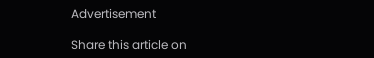Advertisement

Share this article on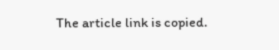The article link is copied.